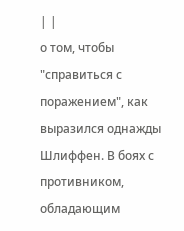| |
о том, чтобы "справиться с поражением", как выразился однажды Шлиффен. В боях с
противником, обладающим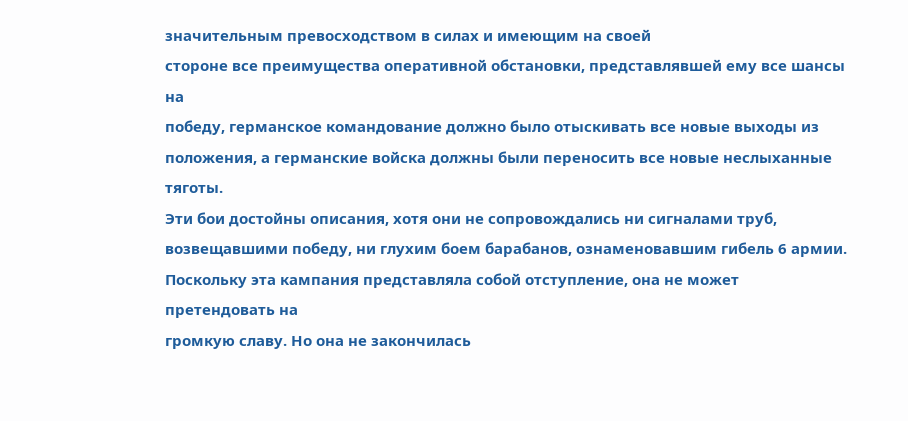значительным превосходством в силах и имеющим на своей
стороне все преимущества оперативной обстановки, представлявшей ему все шансы
на
победу, германское командование должно было отыскивать все новые выходы из
положения, а германские войска должны были переносить все новые неслыханные
тяготы.
Эти бои достойны описания, хотя они не сопровождались ни сигналами труб,
возвещавшими победу, ни глухим боем барабанов, ознаменовавшим гибель 6 армии.
Поскольку эта кампания представляла собой отступление, она не может
претендовать на
громкую славу. Но она не закончилась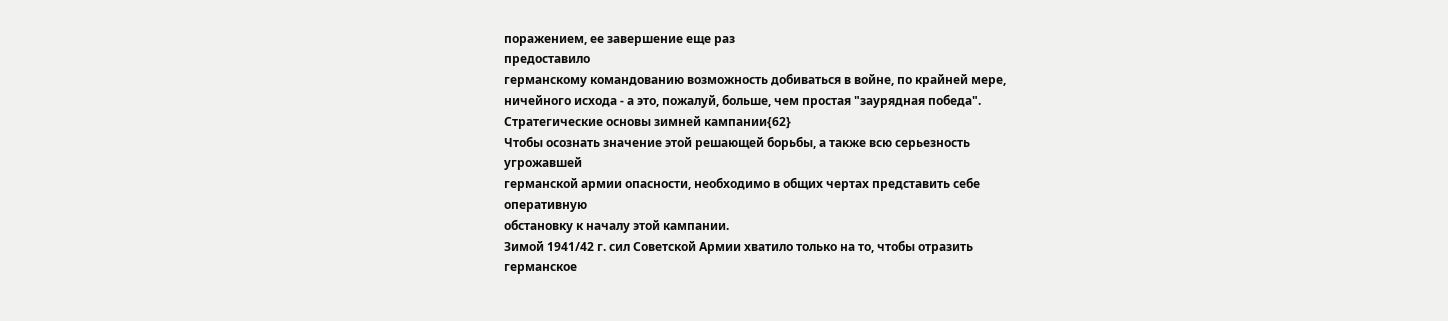поражением, ее завершение еще раз
предоставило
германскому командованию возможность добиваться в войне, по крайней мере,
ничейного исхода - а это, пожалуй, больше, чем простая "заурядная победа".
Стратегические основы зимней кампании{62}
Чтобы осознать значение этой решающей борьбы, а также всю серьезность
угрожавшей
германской армии опасности, необходимо в общих чертах представить себе
оперативную
обстановку к началу этой кампании.
Зимой 1941/42 г. сил Советской Армии хватило только на то, чтобы отразить
германское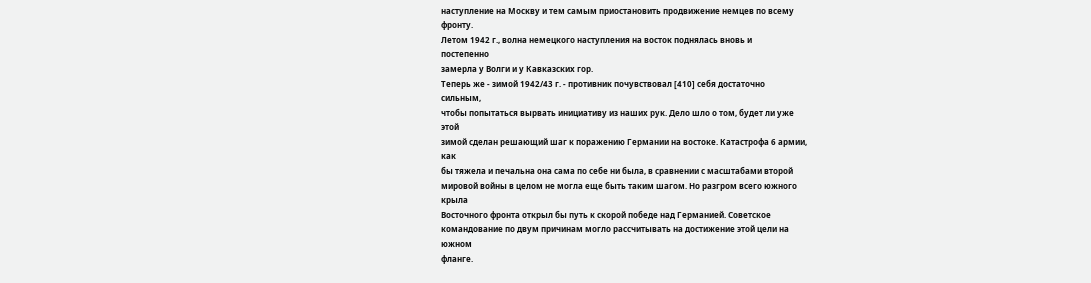наступление на Москву и тем самым приостановить продвижение немцев по всему
фронту.
Летом 1942 г., волна немецкого наступления на восток поднялась вновь и
постепенно
замерла у Волги и у Кавказских гор.
Теперь же - зимой 1942/43 г. - противник почувствовал [410] себя достаточно
сильным,
чтобы попытаться вырвать инициативу из наших рук. Дело шло о том, будет ли уже
этой
зимой сделан решающий шаг к поражению Германии на востоке. Катастрофа 6 армии,
как
бы тяжела и печальна она сама по себе ни была, в сравнении с масштабами второй
мировой войны в целом не могла еще быть таким шагом. Но разгром всего южного
крыла
Восточного фронта открыл бы путь к скорой победе над Германией. Советское
командование по двум причинам могло рассчитывать на достижение этой цели на
южном
фланге.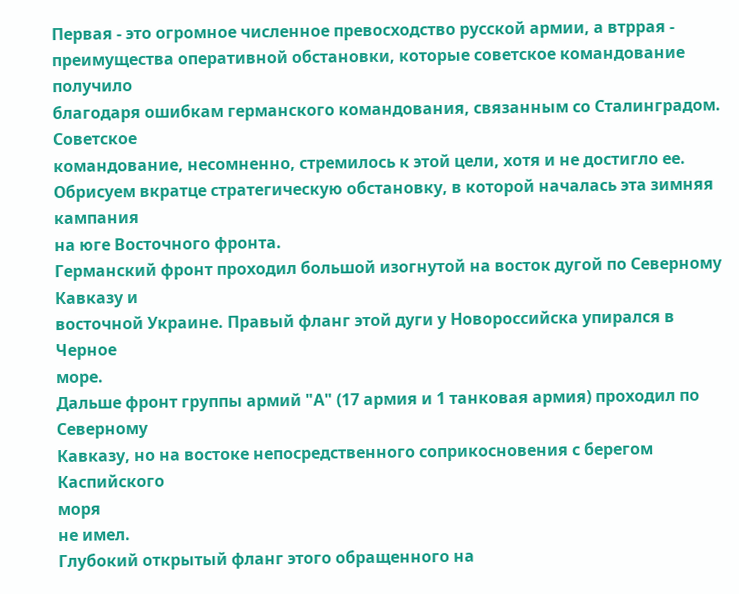Первая - это огромное численное превосходство русской армии, а втррая -
преимущества оперативной обстановки, которые советское командование получило
благодаря ошибкам германского командования, связанным со Сталинградом.
Советское
командование, несомненно, стремилось к этой цели, хотя и не достигло ее.
Обрисуем вкратце стратегическую обстановку, в которой началась эта зимняя
кампания
на юге Восточного фронта.
Германский фронт проходил большой изогнутой на восток дугой по Северному
Кавказу и
восточной Украине. Правый фланг этой дуги у Новороссийска упирался в Черное
море.
Дальше фронт группы армий "А" (17 армия и 1 танковая армия) проходил по
Северному
Кавказу, но на востоке непосредственного соприкосновения с берегом Каспийского
моря
не имел.
Глубокий открытый фланг этого обращенного на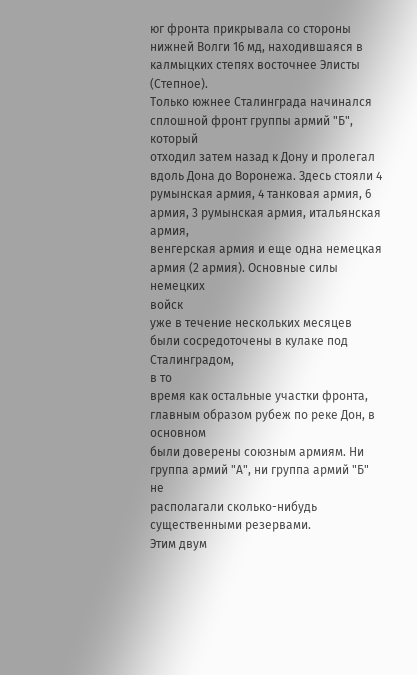юг фронта прикрывала со стороны
нижней Волги 16 мд, находившаяся в калмыцких степях восточнее Элисты (Степное).
Только южнее Сталинграда начинался сплошной фронт группы армий "Б", который
отходил затем назад к Дону и пролегал вдоль Дона до Воронежа. Здесь стояли 4
румынская армия, 4 танковая армия, 6 армия, 3 румынская армия, итальянская
армия,
венгерская армия и еще одна немецкая армия (2 армия). Основные силы немецких
войск
уже в течение нескольких месяцев были сосредоточены в кулаке под Сталинградом,
в то
время как остальные участки фронта, главным образом рубеж по реке Дон, в
основном
были доверены союзным армиям. Ни группа армий "А", ни группа армий "Б" не
располагали сколько-нибудь существенными резервами.
Этим двум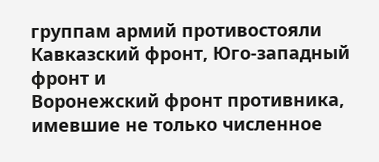группам армий противостояли Кавказский фронт, Юго-западный фронт и
Воронежский фронт противника, имевшие не только численное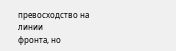превосходство на
линии
фронта, но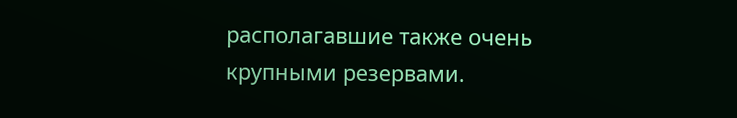располагавшие также очень крупными резервами.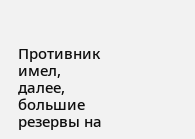Противник имел, далее,
большие резервы на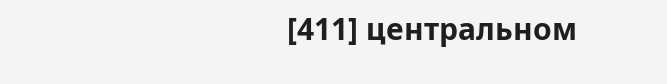[411] центральном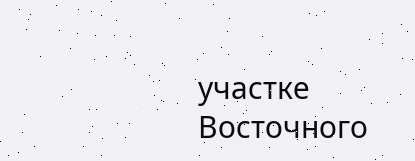участке Восточного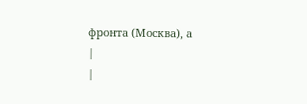фронта (Москва), а
|
|